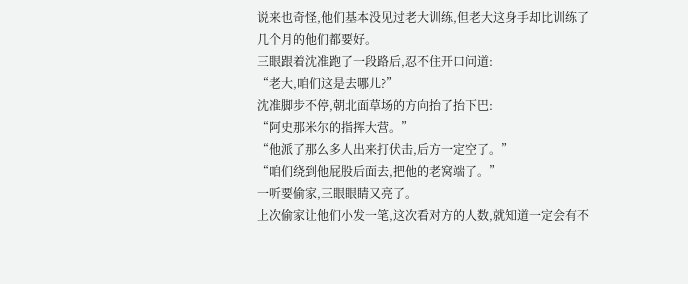说来也奇怪,他们基本没见过老大训练,但老大这身手却比训练了几个月的他们都要好。
三眼跟着沈准跑了一段路后,忍不住开口问道:
“老大,咱们这是去哪儿?”
沈准脚步不停,朝北面草场的方向抬了抬下巴:
“阿史那米尔的指挥大营。”
“他派了那么多人出来打伏击,后方一定空了。”
“咱们绕到他屁股后面去,把他的老窝端了。”
一听要偷家,三眼眼睛又亮了。
上次偷家让他们小发一笔,这次看对方的人数,就知道一定会有不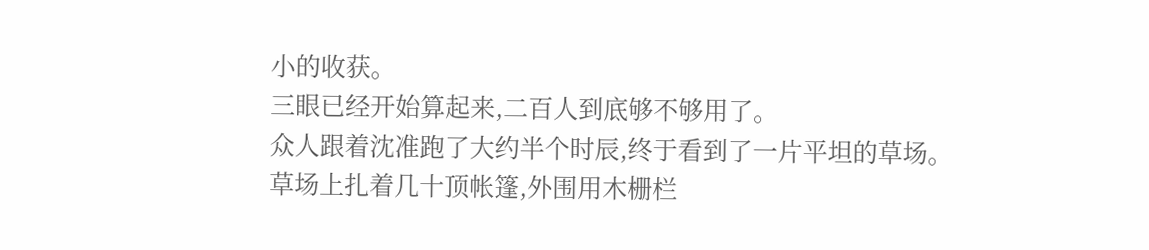小的收获。
三眼已经开始算起来,二百人到底够不够用了。
众人跟着沈准跑了大约半个时辰,终于看到了一片平坦的草场。
草场上扎着几十顶帐篷,外围用木栅栏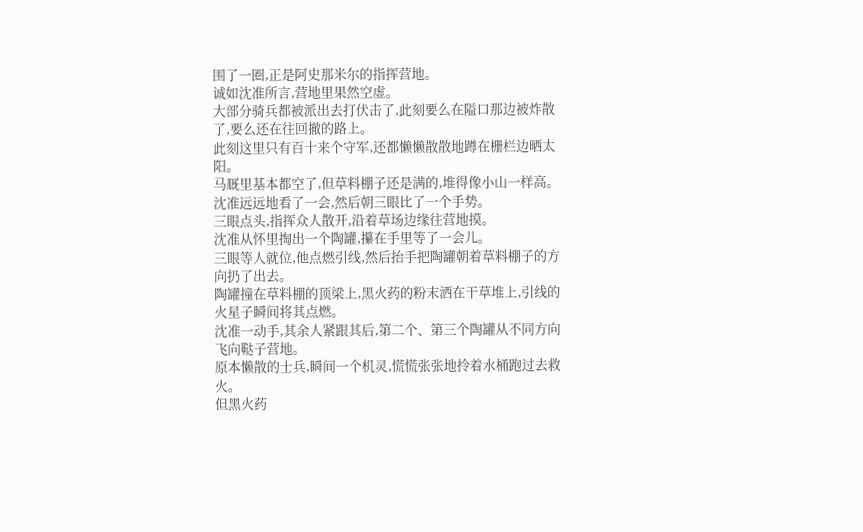围了一圈,正是阿史那米尔的指挥营地。
诚如沈准所言,营地里果然空虚。
大部分骑兵都被派出去打伏击了,此刻要么在隘口那边被炸散了,要么还在往回撤的路上。
此刻这里只有百十来个守军,还都懒懒散散地蹲在栅栏边晒太阳。
马厩里基本都空了,但草料棚子还是满的,堆得像小山一样高。
沈准远远地看了一会,然后朝三眼比了一个手势。
三眼点头,指挥众人散开,沿着草场边缘往营地摸。
沈准从怀里掏出一个陶罐,攥在手里等了一会儿。
三眼等人就位,他点燃引线,然后抬手把陶罐朝着草料棚子的方向扔了出去。
陶罐撞在草料棚的顶梁上,黑火药的粉末洒在干草堆上,引线的火星子瞬间将其点燃。
沈准一动手,其余人紧跟其后,第二个、第三个陶罐从不同方向飞向鞑子营地。
原本懒散的士兵,瞬间一个机灵,慌慌张张地拎着水桶跑过去救火。
但黑火药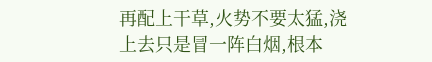再配上干草,火势不要太猛,浇上去只是冒一阵白烟,根本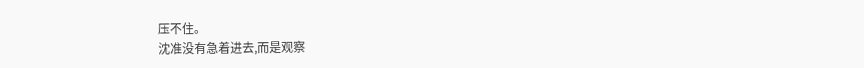压不住。
沈准没有急着进去,而是观察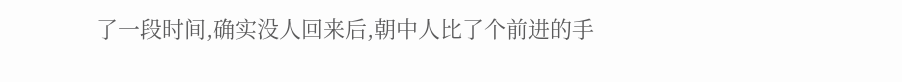了一段时间,确实没人回来后,朝中人比了个前进的手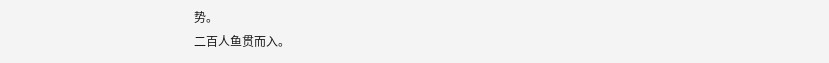势。
二百人鱼贯而入。